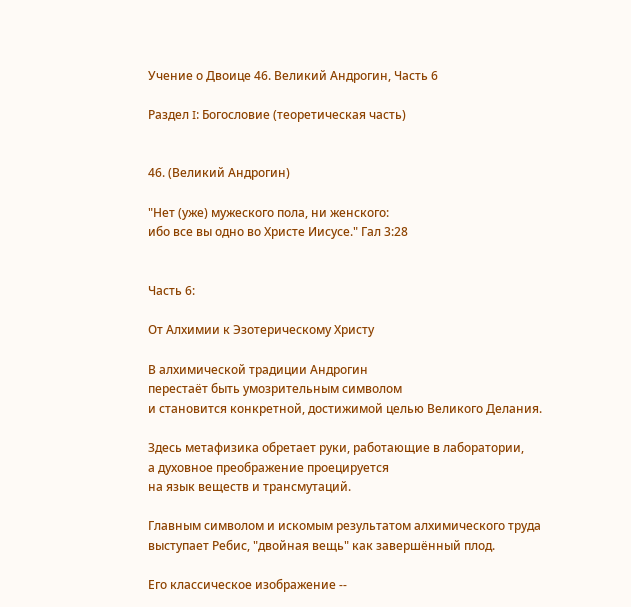Учение о Двоице 46. Великий Андрогин, Часть 6

Раздел I: Богословие (теоретическая часть)


46. (Великий Андрогин)

"Нет (уже) мужеского пола, ни женского:
ибо все вы одно во Христе Иисусе." Гал 3:28


Часть 6:

От Алхимии к Эзотерическому Христу

В алхимической традиции Андрогин
перестаёт быть умозрительным символом
и становится конкретной, достижимой целью Великого Делания.

Здесь метафизика обретает руки, работающие в лаборатории,
а духовное преображение проецируется
на язык веществ и трансмутаций.

Главным символом и искомым результатом алхимического труда
выступает Ребис, "двойная вещь" как завершённый плод.

Его классическое изображение --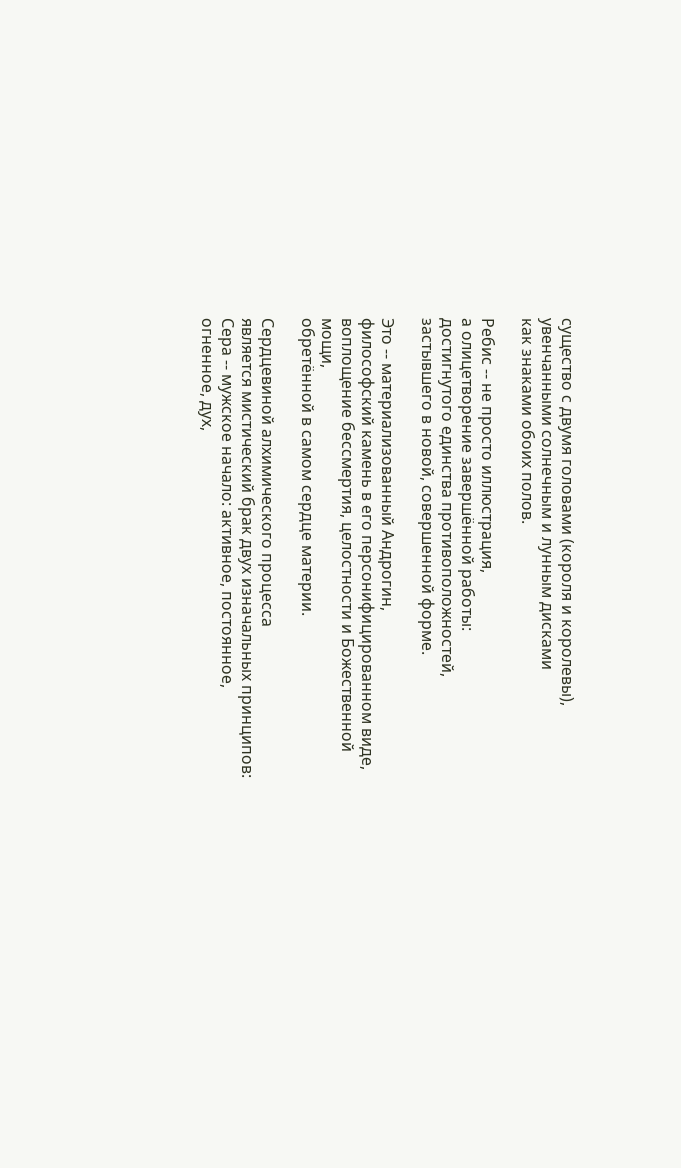существо с двумя головами (короля и королевы),
увенчанными солнечным и лунным дисками
как знаками обоих полов.

Ребис -- не просто иллюстрация,
а олицетворение завершённой работы:
достигнутого единства противоположностей,
застывшего в новой, совершенной форме.

Это -- материализованный Андрогин,
философский камень в его персонифицированном виде,
воплощение бессмертия, целостности и Божественной мощи,
обретённой в самом сердце материи.

Сердцевиной алхимического процесса
является мистический брак двух изначальных принципов:
Сера -- мужское начало: активное, постоянное,
огненное, дух,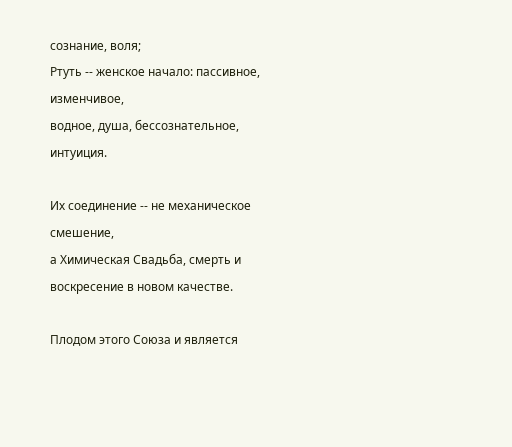сознание, воля;
Ртуть -- женское начало: пассивное, изменчивое,
водное, душа, бессознательное, интуиция.

Их соединение -- не механическое смешение,
а Химическая Свадьба, смерть и воскресение в новом качестве.

Плодом этого Союза и является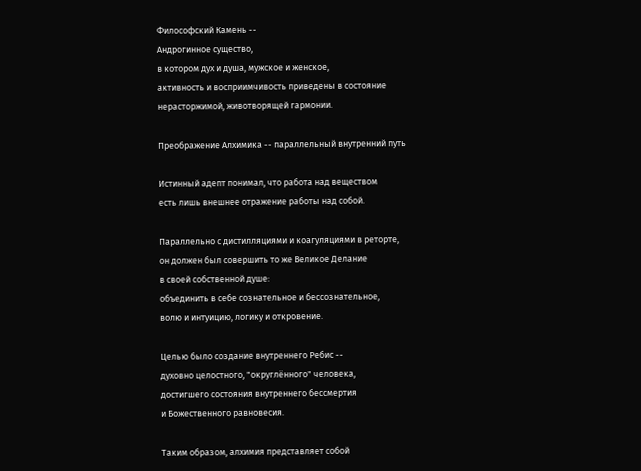Философский Камень --
Андрогинное существо,
в котором дух и душа, мужское и женское,
активность и восприимчивость приведены в состояние
нерасторжимой, животворящей гармонии.

Преображение Алхимика -- параллельный внутренний путь

Истинный адепт понимал, что работа над веществом
есть лишь внешнее отражение работы над собой.

Параллельно с дистилляциями и коагуляциями в реторте,
он должен был совершить то же Великое Делание
в своей собственной душе:
объединить в себе сознательное и бессознательное,
волю и интуицию, логику и откровение.

Целью было создание внутреннего Ребис --
духовно целостного, "округлённого" человека,
достигшего состояния внутреннего бессмертия
и Божественного равновесия.

Таким образом, алхимия представляет собой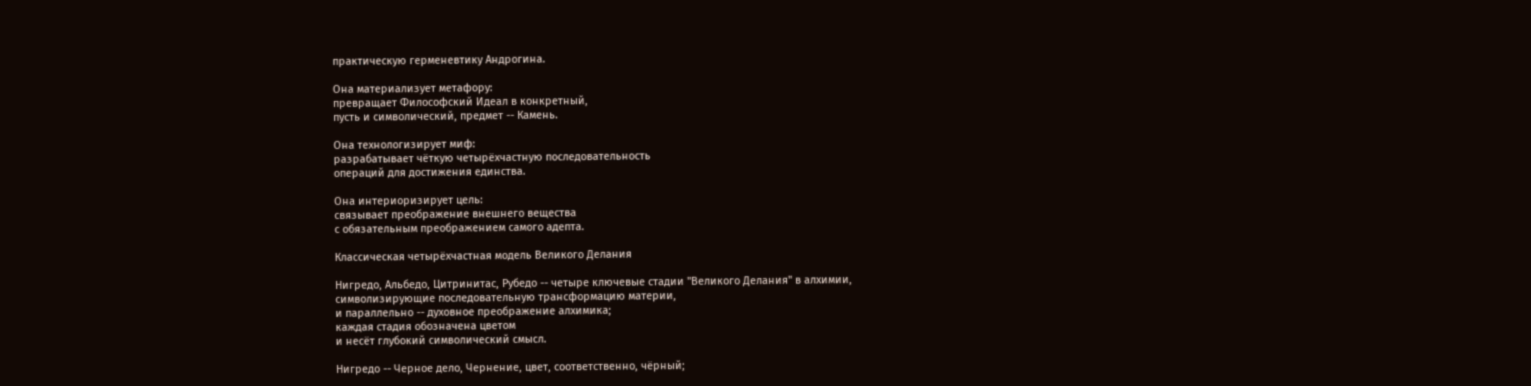практическую герменевтику Андрогина.

Она материализует метафору:
превращает Философский Идеал в конкретный,
пусть и символический, предмет -- Камень.

Она технологизирует миф:
разрабатывает чёткую четырёхчастную последовательность
операций для достижения единства.

Она интериоризирует цель:
связывает преображение внешнего вещества
с обязательным преображением самого адепта.

Классическая четырёхчастная модель Великого Делания

Нигредо, Альбедо, Цитринитас, Рубедо -- четыре ключевые стадии "Великого Делания" в алхимии,
символизирующие последовательную трансформацию материи,
и параллельно -- духовное преображение алхимика;
каждая стадия обозначена цветом
и несёт глубокий символический смысл.

Нигредо -- Черное дело, Чернение, цвет, соответственно, чёрный;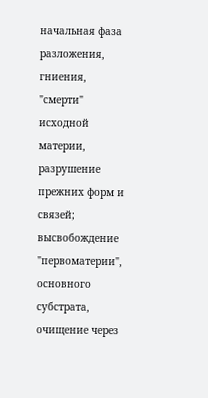начальная фаза разложения, гниения,
"смерти" исходной материи,
разрушение прежних форм и связей;
высвобождение "первоматерии", основного субстрата,
очищение через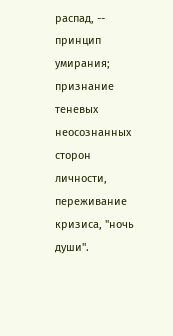распад, -- принцип умирания;
признание теневых неосознанных сторон личности,
переживание кризиса, "ночь души".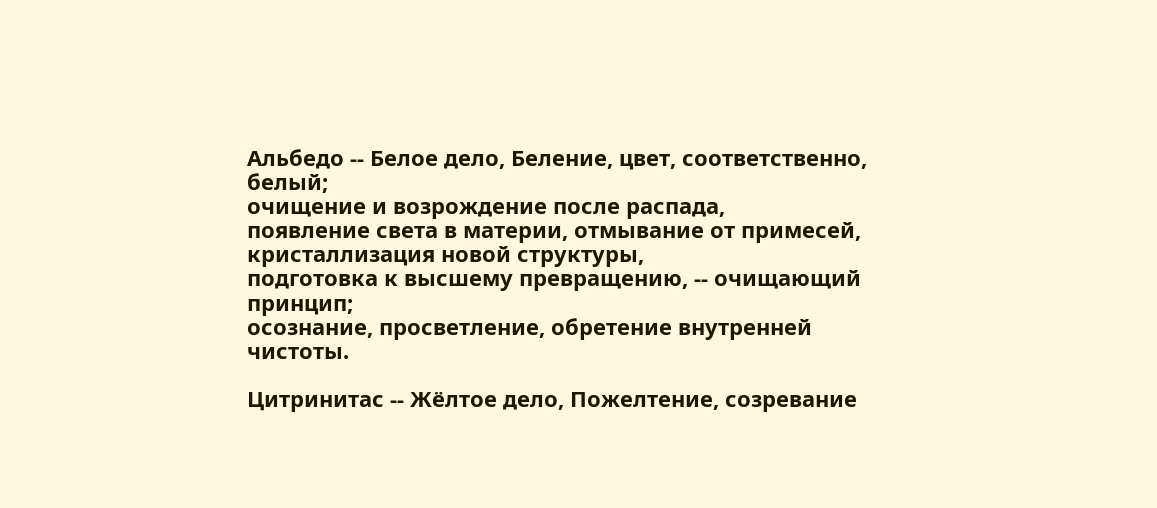Альбедо -- Белое дело, Беление, цвет, соответственно, белый;
очищение и возрождение после распада,
появление света в материи, отмывание от примесей,
кристаллизация новой структуры,
подготовка к высшему превращению, -- очищающий принцип;
осознание, просветление, обретение внутренней чистоты.

Цитринитас -- Жёлтое дело, Пожелтение, созревание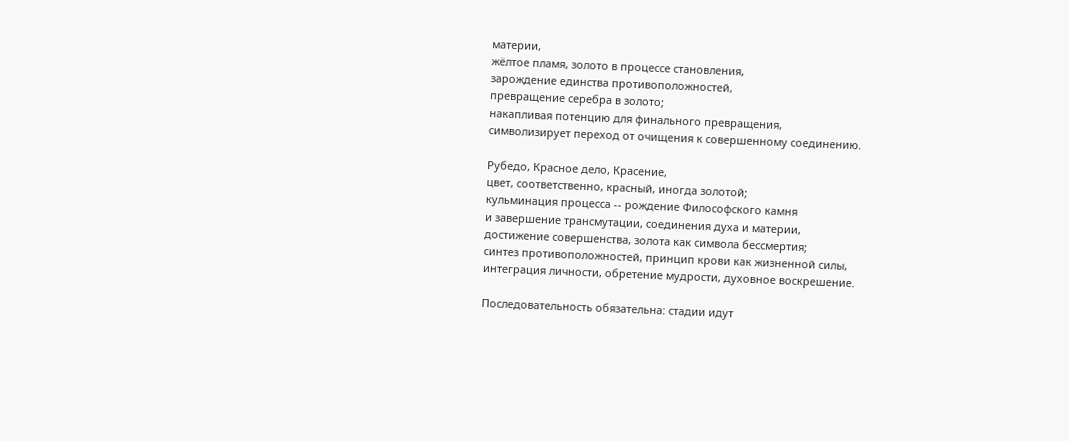материи,
жёлтое пламя, золото в процессе становления,
зарождение единства противоположностей,
превращение серебра в золото;
накапливая потенцию для финального превращения,
символизирует переход от очищения к совершенному соединению.

Рубедо, Красное дело, Красение,
цвет, соответственно, красный, иногда золотой;
кульминация процесса -- рождение Философского камня
и завершение трансмутации, соединения духа и материи,
достижение совершенства, золота как символа бессмертия;
синтез противоположностей, принцип крови как жизненной силы,
интеграция личности, обретение мудрости, духовное воскрешение.

Последовательность обязательна: стадии идут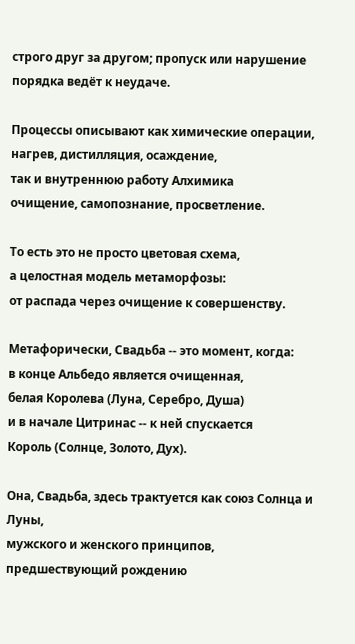строго друг за другом; пропуск или нарушение порядка ведёт к неудаче.

Процессы описывают как химические операции,
нагрев, дистилляция, осаждение,
так и внутреннюю работу Алхимика
очищение, самопознание, просветление.

То есть это не просто цветовая схема,
а целостная модель метаморфозы:
от распада через очищение к совершенству.

Метафорически, Свадьба -- это момент, когда:
в конце Aльбедо является очищенная,
белая Королева (Луна, Серебро, Душа)
и в начале Цитринас -- к ней спускается
Король (Солнце, Золото, Дух).

Она, Свадьба, здесь трактуется как союз Солнца и Луны,
мужского и женского принципов,
предшествующий рождению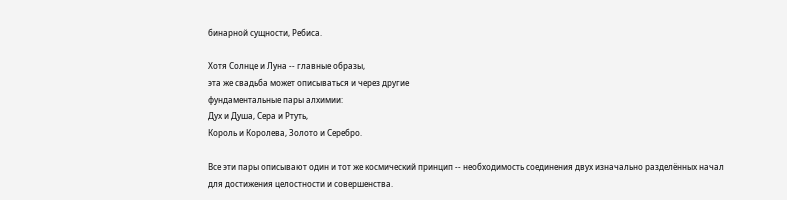бинарной сущности, Ребиса.

Хотя Солнце и Луна -- главные образы,
эта же свадьба может описываться и через другие
фундаментальные пары алхимии:
Дух и Душа, Сера и Ртуть,
Король и Королева, Золото и Серебро.

Все эти пары описывают один и тот же космический принцип -- необходимость соединения двух изначально разделённых начал
для достижения целостности и совершенства.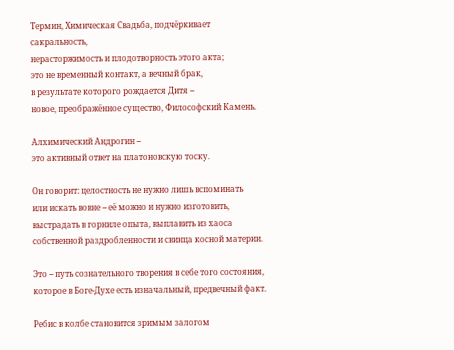Термин, Химическая Свадьба, подчёркивает сакральность,
нерасторжимость и плодотворность этого акта;
это не временный контакт, а вечный брак,
в результате которого рождается Дитя --
новое, преображённое существо, Философский Камень.

Алхимический Андрогин --
это активный ответ на платоновскую тоску.

Он говорит: целостность не нужно лишь вспоминать
или искать вовне -- её можно и нужно изготовить,
выстрадать в горниле опыта, выплавить из хаоса
собственной раздробленности и свинца косной материи.

Это -- путь сознательного творения в себе того состояния,
которое в Боге-Духе есть изначальный, предвечный факт.

Ребис в колбе становится зримым залогом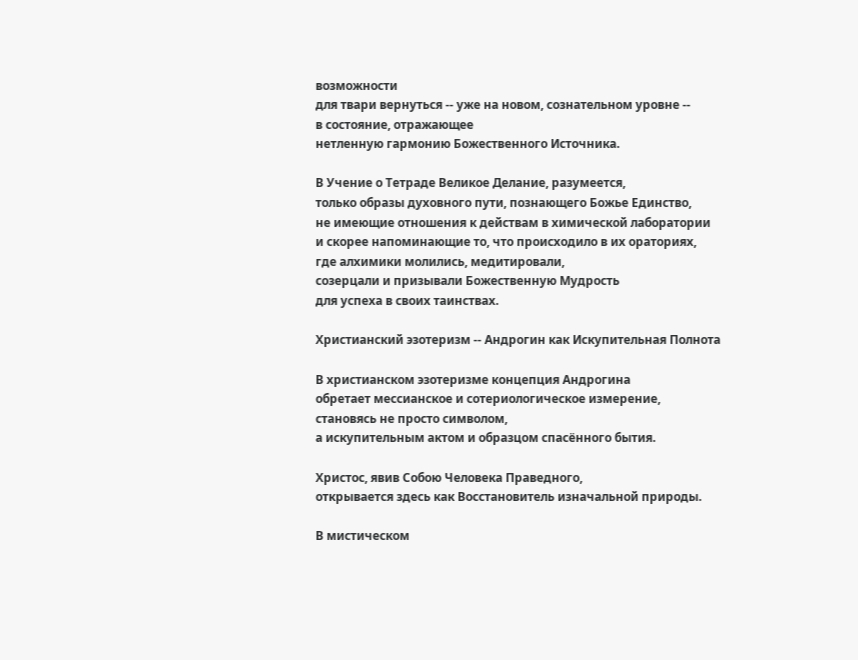возможности
для твари вернуться -- уже на новом, сознательном уровне --
в состояние, отражающее
нетленную гармонию Божественного Источника.

В Учение о Тетраде Великое Делание, разумеется,
только образы духовного пути, познающего Божье Единство,
не имеющие отношения к действам в химической лаборатории
и скорее напоминающие то, что происходило в их ораториях,
где алхимики молились, медитировали,
созерцали и призывали Божественную Мудрость
для успеха в своих таинствах.

Христианский эзотеризм -- Андрогин как Искупительная Полнота

В христианском эзотеризме концепция Андрогина
обретает мессианское и сотериологическое измерение,
становясь не просто символом,
а искупительным актом и образцом спасённого бытия.

Христос, явив Собою Человека Праведного,
открывается здесь как Восстановитель изначальной природы.

В мистическом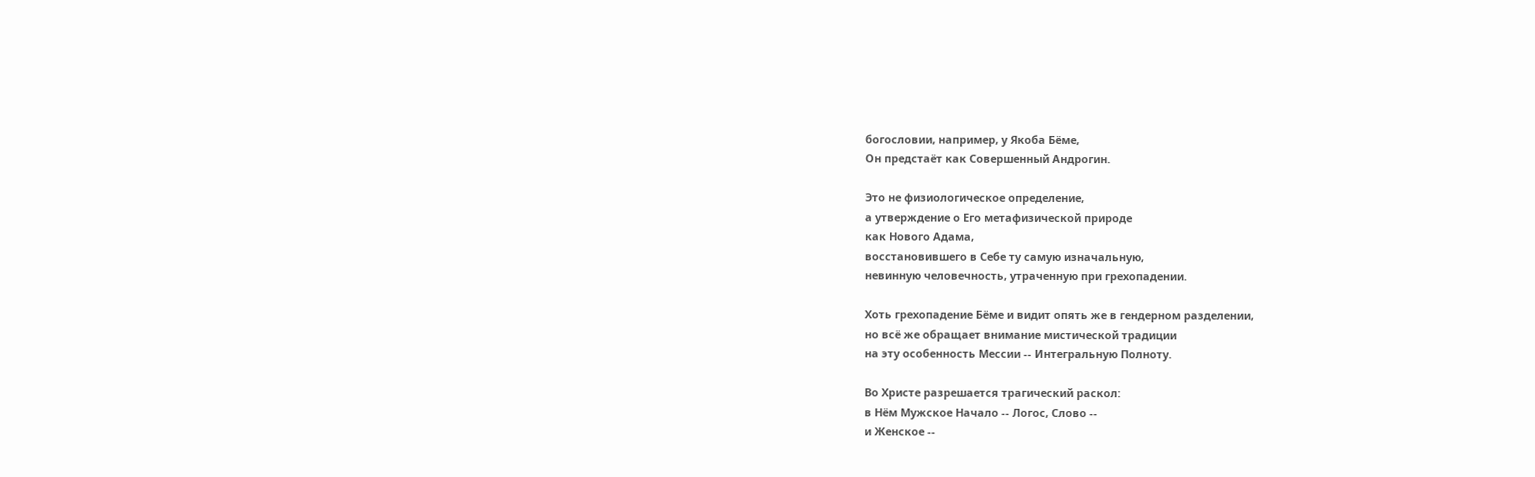богословии, например, у Якоба Бёме,
Он предстаёт как Совершенный Андрогин.

Это не физиологическое определение,
а утверждение о Его метафизической природе
как Нового Адама,
восстановившего в Себе ту самую изначальную,
невинную человечность, утраченную при грехопадении.

Хоть грехопадение Бёме и видит опять же в гендерном разделении,
но всё же обращает внимание мистической традиции
на эту особенность Мессии -- Интегральную Полноту.

Во Христе разрешается трагический раскол:
в Нём Мужское Начало -- Логос, Слово --
и Женское --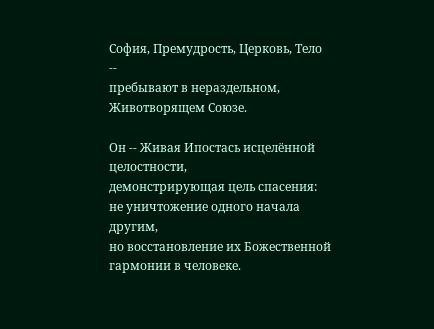София, Премудрость, Церковь, Тело --
пребывают в нераздельном, Животворящем Союзе.

Он -- Живая Ипостась исцелённой целостности,
демонстрирующая цель спасения:
не уничтожение одного начала другим,
но восстановление их Божественной гармонии в человеке.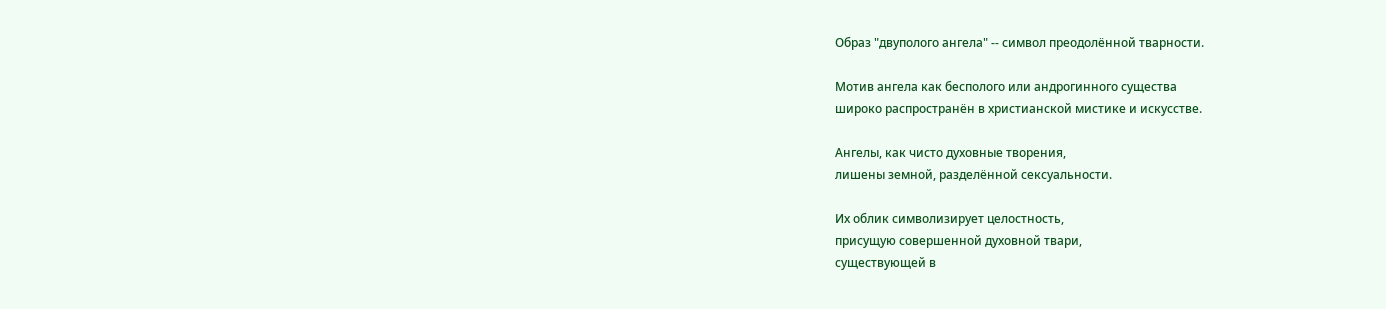Образ "двуполого ангела" -- символ преодолённой тварности.

Мотив ангела как бесполого или андрогинного существа
широко распространён в христианской мистике и искусстве.

Ангелы, как чисто духовные творения,
лишены земной, разделённой сексуальности.

Их облик символизирует целостность,
присущую совершенной духовной твари,
существующей в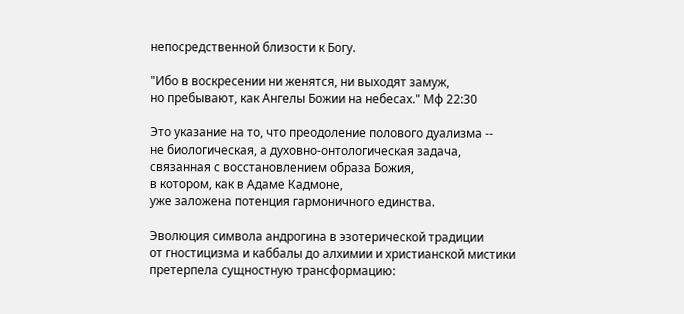непосредственной близости к Богу.

"Ибо в воскресении ни женятся, ни выходят замуж,
но пребывают, как Ангелы Божии на небесах." Мф 22:30

Это указание на то, что преодоление полового дуализма --
не биологическая, а духовно-онтологическая задача,
связанная с восстановлением образа Божия,
в котором, как в Адаме Кадмоне,
уже заложена потенция гармоничного единства.

Эволюция символа андрогина в эзотерической традиции
от гностицизма и каббалы до алхимии и христианской мистики
претерпела сущностную трансформацию: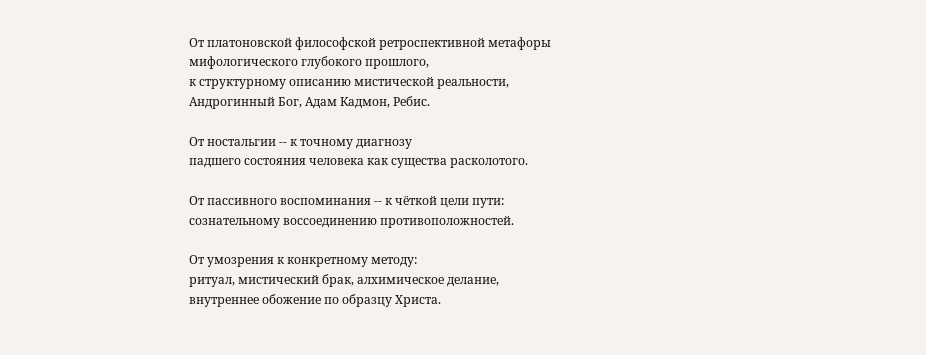От платоновской философской ретроспективной метафоры
мифологического глубокого прошлого,
к структурному описанию мистической реальности,
Андрогинный Бог, Адам Кадмон, Ребис.

От ностальгии -- к точному диагнозу
падшего состояния человека как существа расколотого.

От пассивного воспоминания -- к чёткой цели пути:
сознательному воссоединению противоположностей.

От умозрения к конкретному методу:
ритуал, мистический брак, алхимическое делание,
внутреннее обожение по образцу Христа.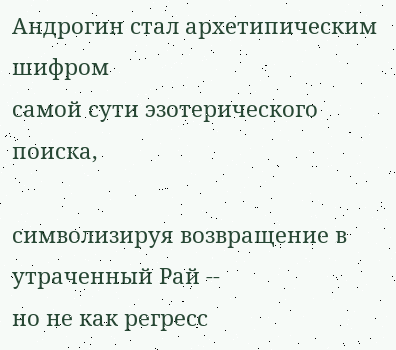Андрогин стал архетипическим шифром
самой сути эзотерического поиска,

символизируя возвращение в утраченный Рай --
но не как регресс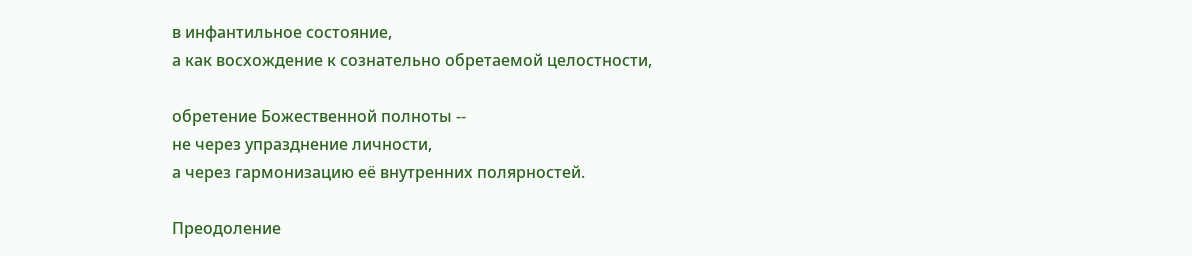в инфантильное состояние,
а как восхождение к сознательно обретаемой целостности,

обретение Божественной полноты --
не через упразднение личности,
а через гармонизацию её внутренних полярностей.

Преодоление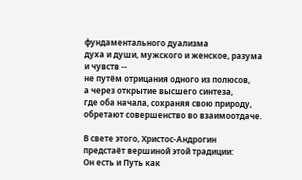фундаментального дуализма
духа и души, мужского и женское, разума и чувств --
не путём отрицания одного из полюсов,
а через открытие высшего синтеза,
где оба начала, сохраняя свою природу,
обретают совершенство во взаимоотдаче.

В свете этого, Христос-Андрогин
предстаёт вершиной этой традиции:
Он есть и Путь как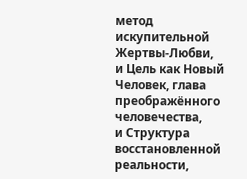метод искупительной Жертвы-Любви,
и Цель как Новый Человек, глава преображённого человечества,
и Структура восстановленной реальности,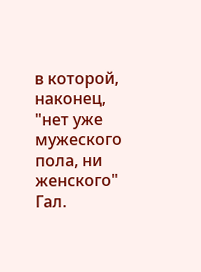в которой, наконец, "нет уже мужеского пола, ни женского" Гал.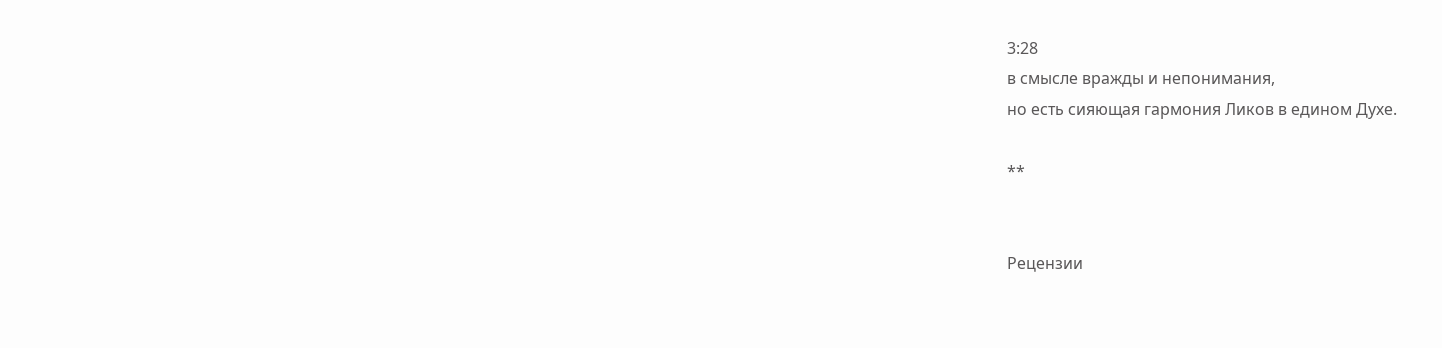3:28
в смысле вражды и непонимания,
но есть сияющая гармония Ликов в едином Духе.

**


Рецензии